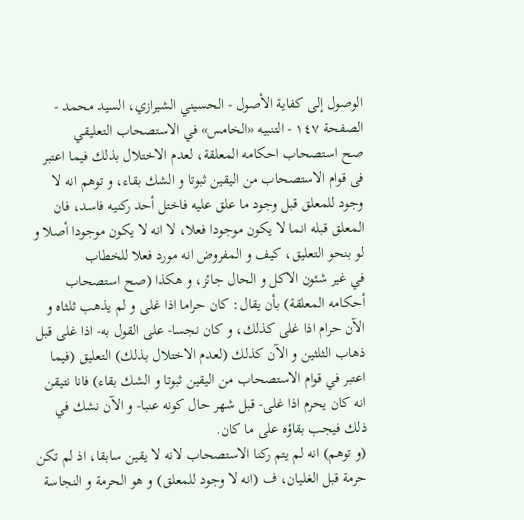الوصول إلى كفاية الأصول - الحسيني الشيرازي، السيد محمد - الصفحة ١٤٧ - التنبيه «الخامس» في الاستصحاب التعليقي
صح استصحاب احكامه المعلقة، لعدم الاختلال بذلك فيما اعتبر فى قوام الاستصحاب من اليقين ثبوتا و الشك بقاء، و توهم انه لا وجود للمعلق قبل وجود ما علق عليه فاختل أحد ركنيه فاسد، فان المعلق قبله انما لا يكون موجودا فعلا، لا انه لا يكون موجودا أصلا و لو بنحو التعليق، كيف و المفروض انه مورد فعلا للخطاب
في غير شئون الاكل و الحال جائز، و هكذا (صح استصحاب أحكامه المعلقة) بأن يقال: كان حراما اذا غلى و لم يذهب ثلثاه و الآن حرام اذا غلى كذلك، و كان نجسا- على القول به- اذا غلى قبل ذهاب الثلثين و الآن كذلك (لعدم الاختلال بذلك) التعليق (فيما اعتبر في قوام الاستصحاب من اليقين ثبوتا و الشك بقاء) فانا نتيقن انه كان يحرم اذا غلى- قبل شهر حال كونه عنبا- و الآن نشك في ذلك فيجب بقاؤه على ما كان.
(و توهم) انه لم يتم ركنا الاستصحاب لانه لا يقين سابقا، اذ لم تكن حرمة قبل الغليان، ف (انه لا وجود للمعلق) و هو الحرمة و النجاسة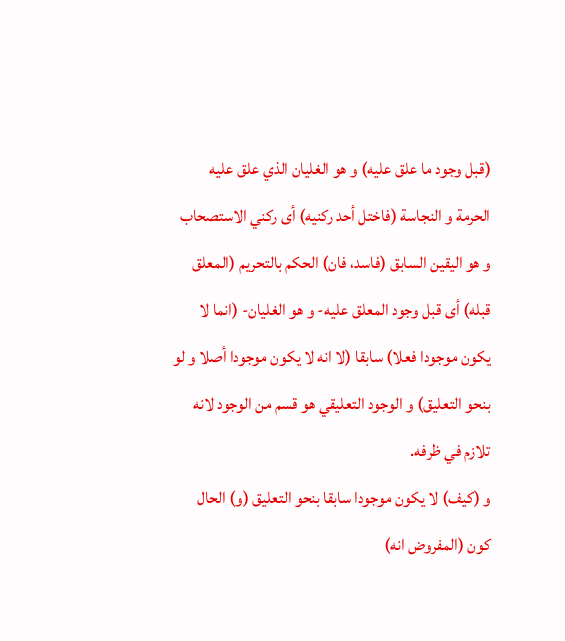(قبل وجود ما علق عليه) و هو الغليان الذي علق عليه الحرمة و النجاسة (فاختل أحد ركنيه) أى ركني الاستصحاب و هو اليقين السابق (فاسد، فان) الحكم بالتحريم (المعلق قبله) أى قبل وجود المعلق عليه- و هو الغليان- (انما لا يكون موجودا فعلا) سابقا (لا انه لا يكون موجودا أصلا و لو بنحو التعليق) و الوجود التعليقي هو قسم من الوجود لانه تلازم في ظرفه.
و (كيف) لا يكون موجودا سابقا بنحو التعليق (و) الحال كون (المفروض انه)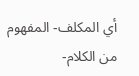أي المكلف- المفهوم من الكلام-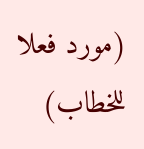(مورد فعلا للخطاب)